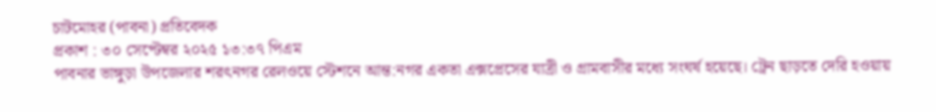চাটমোহর (পাবনা) প্রতিবেদক
প্রকাশ : ৩০ সেপ্টেম্বর ২০২৫ ১৩:৩৭ পিএম
পাবনার ভাঙ্গুড়া উপজেলার শরৎনগর রেলওয়ে স্টেশনে আন্ত:নগর একতা এক্সপ্রেসের যাত্রী ও গ্রামবাসীর মধ্যে সংঘর্ষ হয়েছে। ট্রেন ছাড়তে দেরি হওয়ায়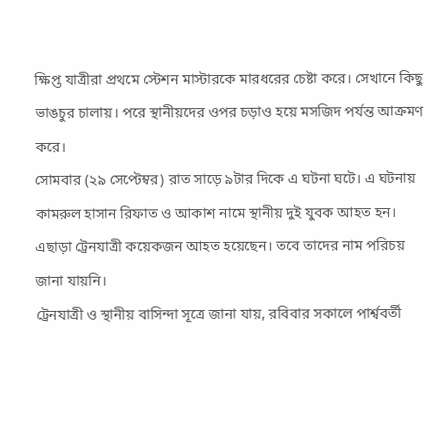ক্ষিপ্ত যাত্রীরা প্রথমে স্টেশন মাস্টারকে মারধরের চেষ্টা করে। সেখানে কিছু ভাঙচুর চালায়। পরে স্থানীয়দের ওপর চড়াও হয়ে মসজিদ পর্যন্ত আক্রমণ করে।
সোমবার (২৯ সেপ্টেম্বর) রাত সাড়ে ৯টার দিকে এ ঘটনা ঘটে। এ ঘটনায় কামরুল হাসান রিফাত ও আকাশ নামে স্থানীয় দুই যুবক আহত হন। এছাড়া ট্রেনযাত্রী কয়েকজন আহত হয়েছেন। তবে তাদের নাম পরিচয় জানা যায়নি।
ট্রেনযাত্রী ও স্থানীয় বাসিন্দা সূত্রে জানা যায়, রবিবার সকালে পার্শ্ববর্তী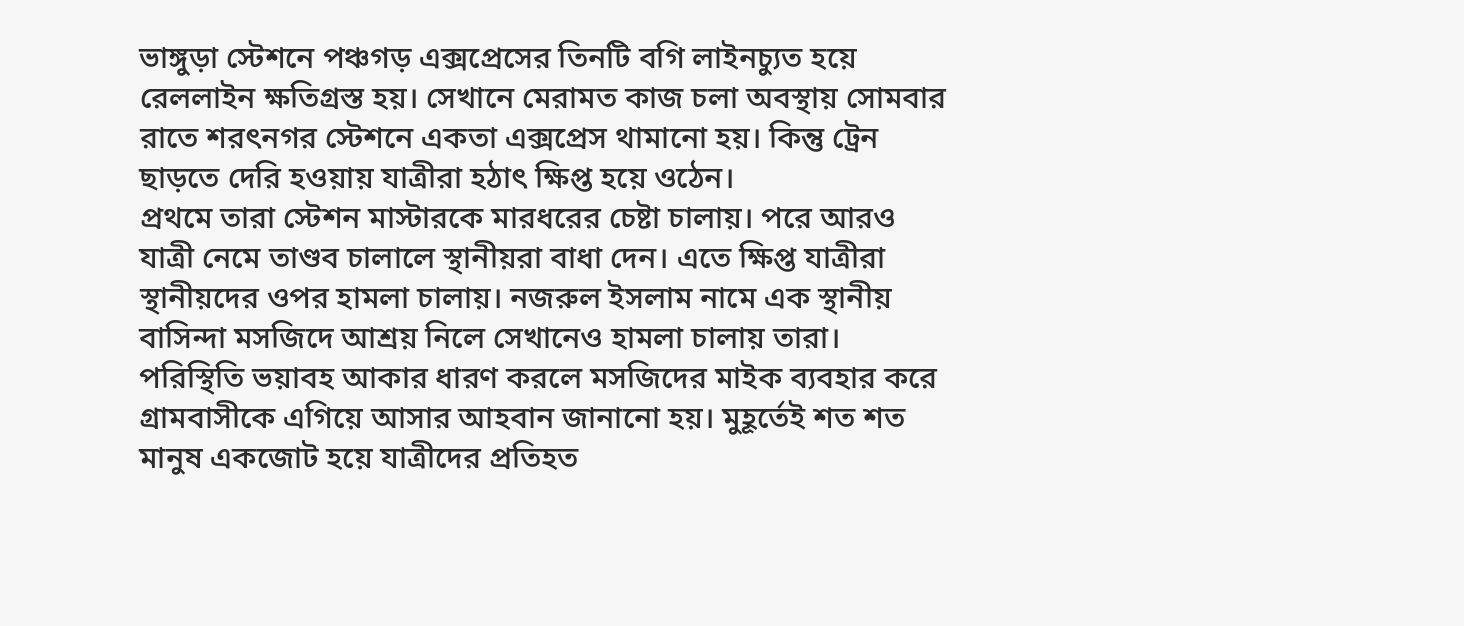ভাঙ্গুড়া স্টেশনে পঞ্চগড় এক্সপ্রেসের তিনটি বগি লাইনচ্যুত হয়ে রেললাইন ক্ষতিগ্রস্ত হয়। সেখানে মেরামত কাজ চলা অবস্থায় সোমবার রাতে শরৎনগর স্টেশনে একতা এক্সপ্রেস থামানো হয়। কিন্তু ট্রেন ছাড়তে দেরি হওয়ায় যাত্রীরা হঠাৎ ক্ষিপ্ত হয়ে ওঠেন।
প্রথমে তারা স্টেশন মাস্টারকে মারধরের চেষ্টা চালায়। পরে আরও যাত্রী নেমে তাণ্ডব চালালে স্থানীয়রা বাধা দেন। এতে ক্ষিপ্ত যাত্রীরা স্থানীয়দের ওপর হামলা চালায়। নজরুল ইসলাম নামে এক স্থানীয় বাসিন্দা মসজিদে আশ্রয় নিলে সেখানেও হামলা চালায় তারা।
পরিস্থিতি ভয়াবহ আকার ধারণ করলে মসজিদের মাইক ব্যবহার করে গ্রামবাসীকে এগিয়ে আসার আহবান জানানো হয়। মুহূর্তেই শত শত মানুষ একজোট হয়ে যাত্রীদের প্রতিহত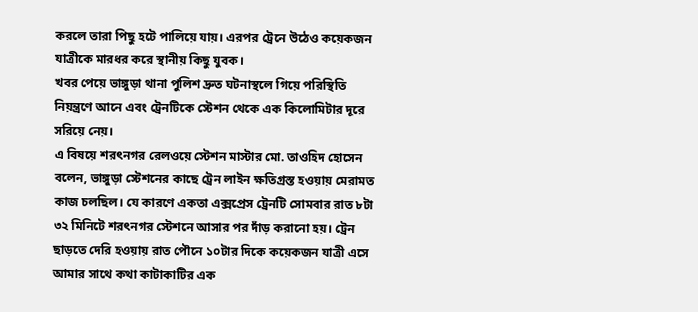করলে তারা পিছু হটে পালিয়ে যায়। এরপর ট্রেনে উঠেও কয়েকজন যাত্রীকে মারধর করে স্থানীয় কিছু যুবক।
খবর পেয়ে ভাঙ্গুড়া থানা পুলিশ দ্রুত ঘটনাস্থলে গিয়ে পরিস্থিতি নিয়ন্ত্রণে আনে এবং ট্রেনটিকে স্টেশন থেকে এক কিলোমিটার দূরে সরিয়ে নেয়।
এ বিষয়ে শরৎনগর রেলওয়ে স্টেশন মাস্টার মো. তাওহিদ হোসেন বলেন, ভাঙ্গুড়া স্টেশনের কাছে ট্রেন লাইন ক্ষতিগ্রস্ত হওয়ায় মেরামত কাজ চলছিল। যে কারণে একতা এক্সপ্রেস ট্রেনটি সোমবার রাত ৮টা ৩২ মিনিটে শরৎনগর স্টেশনে আসার পর দাঁড় করানো হয়। ট্রেন ছাড়তে দেরি হওয়ায় রাত পৌনে ১০টার দিকে কয়েকজন যাত্রী এসে আমার সাথে কথা কাটাকাটির এক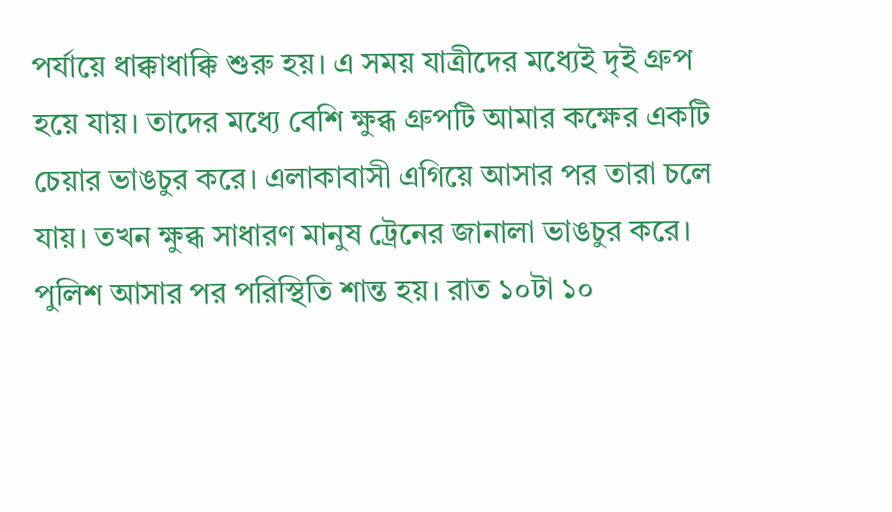পর্যায়ে ধাক্কাধাক্কি শুরু হয়। এ সময় যাত্রীদের মধ্যেই দৃই গ্রুপ হয়ে যায়। তাদের মধ্যে বেশি ক্ষুব্ধ গ্রুপটি আমার কক্ষের একটি চেয়ার ভাঙচুর করে। এলাকাবাসী এগিয়ে আসার পর তারা চলে যায়। তখন ক্ষুব্ধ সাধারণ মানুষ ট্রেনের জানালা ভাঙচুর করে। পুলিশ আসার পর পরিস্থিতি শান্ত হয়। রাত ১০টা ১০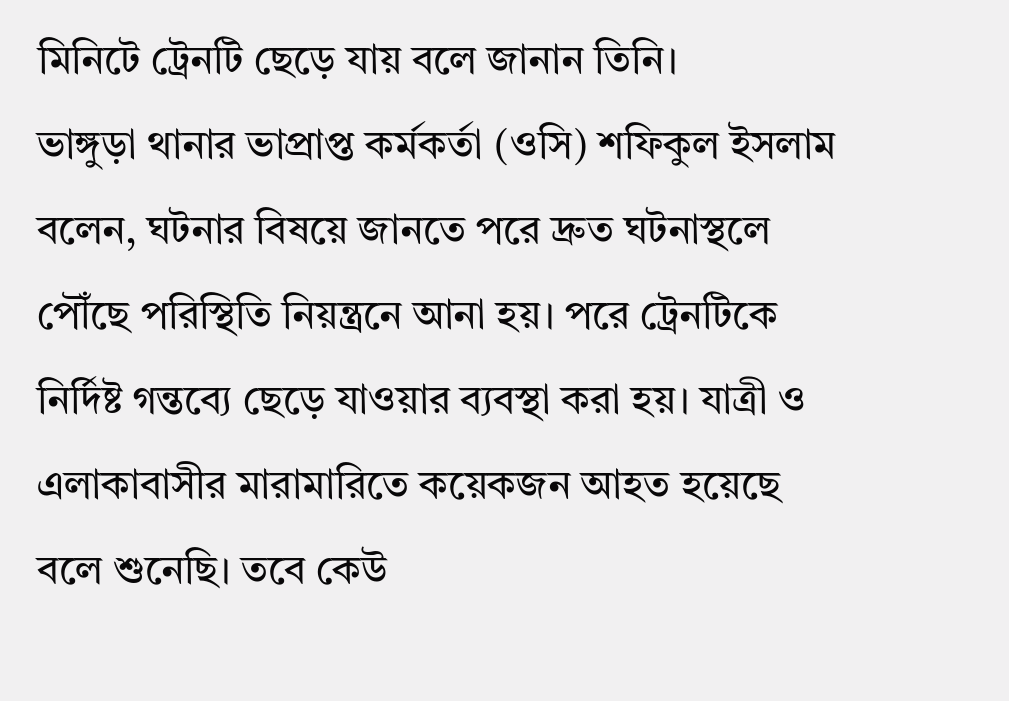মিনিটে ট্রেনটি ছেড়ে যায় বলে জানান তিনি।
ভাঙ্গুড়া থানার ভাপ্রাপ্ত কর্মকর্তা (ওসি) শফিকুল ইসলাম বলেন, ঘটনার বিষয়ে জানতে পরে দ্রুত ঘটনাস্থলে পৌঁছে পরিস্থিতি নিয়ন্ত্রনে আনা হয়। পরে ট্রেনটিকে নির্দিষ্ট গন্তব্যে ছেড়ে যাওয়ার ব্যবস্থা করা হয়। যাত্রী ও এলাকাবাসীর মারামারিতে কয়েকজন আহত হয়েছে বলে শুনেছি। তবে কেউ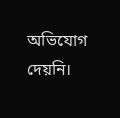অভিযোগ দেয়নি।